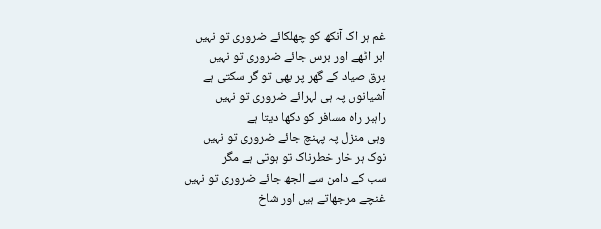غم ہر اک آنکھ کو چھلکائے ضروری تو نہیں
ابر اٹھے اور برس جائے ضروری تو نہیں
برق صیاد کے گھر پر بھی تو گر سکتی ہے
آشیانوں پہ ہی لہرائے ضروری تو نہیں
راہبر راہ مسافر کو دکھا دیتا ہے
وہی منزل پہ پہنچ جائے ضروری تو نہیں
نوک ہر خار خطرناک تو ہوتی ہے مگر
سب کے دامن سے الجھ جائے ضروری تو نہیں
غنچے مرجھاتے ہیں اور شاخ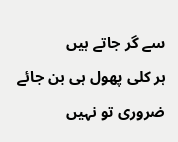سے گر جاتے ہیں
ہر کلی پھول ہی بن جائے ضروری تو نہیں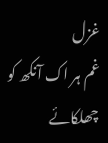غزل
غم ہر اک آنکھ کو چھلکائے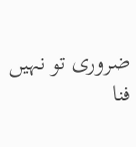ضروری تو نہیں
فنا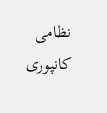نظامی کانپوری